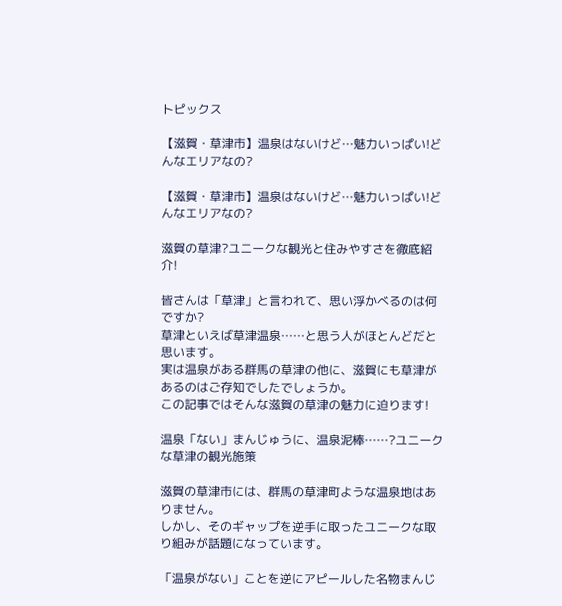トピックス

【滋賀・草津市】温泉はないけど…魅力いっぱい!どんなエリアなの?

【滋賀・草津市】温泉はないけど…魅力いっぱい!どんなエリアなの?

滋賀の草津?ユニークな観光と住みやすさを徹底紹介!

皆さんは「草津」と言われて、思い浮かべるのは何ですか?
草津といえば草津温泉……と思う人がほとんどだと思います。
実は温泉がある群馬の草津の他に、滋賀にも草津があるのはご存知でしたでしょうか。
この記事ではそんな滋賀の草津の魅力に迫ります!

温泉「ない」まんじゅうに、温泉泥棒……?ユニークな草津の観光施策

滋賀の草津市には、群馬の草津町ような温泉地はありません。
しかし、そのギャップを逆手に取ったユニークな取り組みが話題になっています。

「温泉がない」ことを逆にアピールした名物まんじ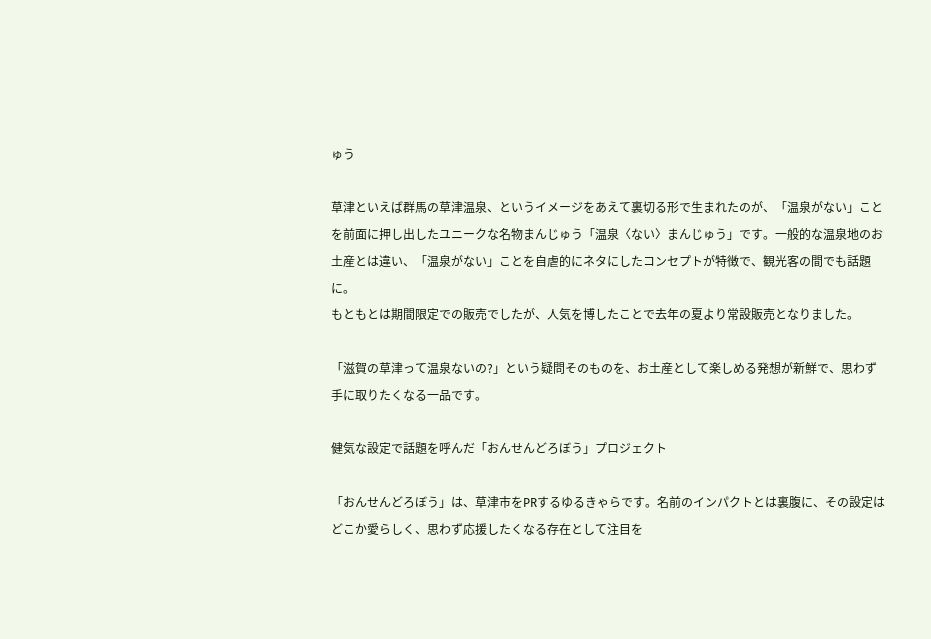ゅう

草津といえば群馬の草津温泉、というイメージをあえて裏切る形で生まれたのが、「温泉がない」ことを前面に押し出したユニークな名物まんじゅう「温泉〈ない〉まんじゅう」です。一般的な温泉地のお土産とは違い、「温泉がない」ことを自虐的にネタにしたコンセプトが特徴で、観光客の間でも話題に。
もともとは期間限定での販売でしたが、人気を博したことで去年の夏より常設販売となりました。

「滋賀の草津って温泉ないの?」という疑問そのものを、お土産として楽しめる発想が新鮮で、思わず手に取りたくなる一品です。

健気な設定で話題を呼んだ「おんせんどろぼう」プロジェクト

「おんせんどろぼう」は、草津市をPRするゆるきゃらです。名前のインパクトとは裏腹に、その設定はどこか愛らしく、思わず応援したくなる存在として注目を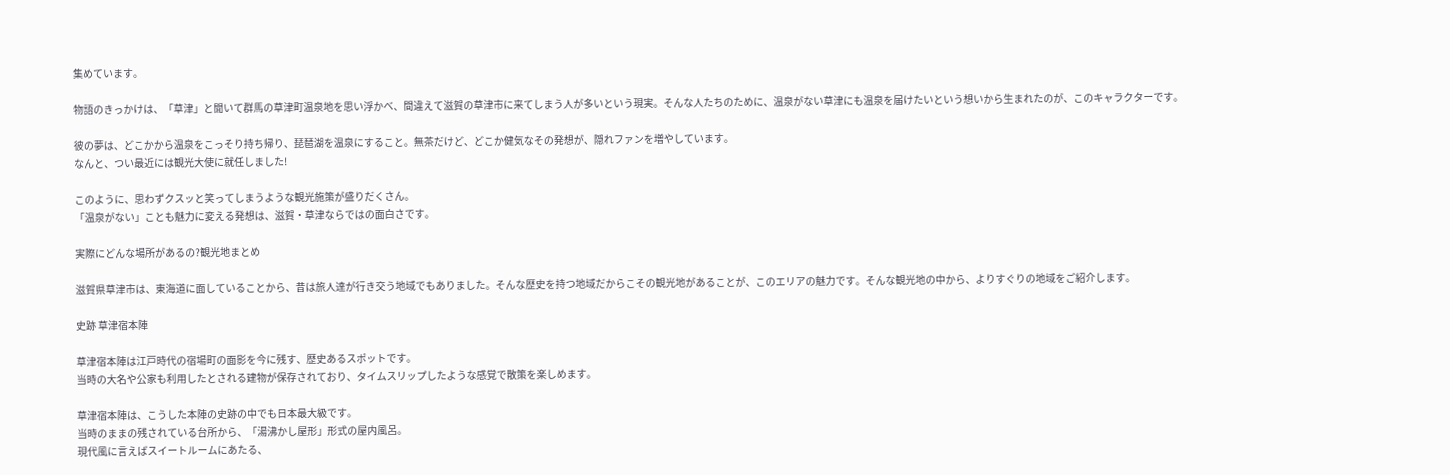集めています。

物語のきっかけは、「草津」と聞いて群馬の草津町温泉地を思い浮かべ、間違えて滋賀の草津市に来てしまう人が多いという現実。そんな人たちのために、温泉がない草津にも温泉を届けたいという想いから生まれたのが、このキャラクターです。

彼の夢は、どこかから温泉をこっそり持ち帰り、琵琶湖を温泉にすること。無茶だけど、どこか健気なその発想が、隠れファンを増やしています。
なんと、つい最近には観光大使に就任しました!

このように、思わずクスッと笑ってしまうような観光施策が盛りだくさん。
「温泉がない」ことも魅力に変える発想は、滋賀・草津ならではの面白さです。

実際にどんな場所があるの?観光地まとめ

滋賀県草津市は、東海道に面していることから、昔は旅人達が行き交う地域でもありました。そんな歴史を持つ地域だからこその観光地があることが、このエリアの魅力です。そんな観光地の中から、よりすぐりの地域をご紹介します。

史跡 草津宿本陣

草津宿本陣は江戸時代の宿場町の面影を今に残す、歴史あるスポットです。
当時の大名や公家も利用したとされる建物が保存されており、タイムスリップしたような感覚で散策を楽しめます。

草津宿本陣は、こうした本陣の史跡の中でも日本最大級です。
当時のままの残されている台所から、「湯沸かし屋形」形式の屋内風呂。
現代風に言えばスイートルームにあたる、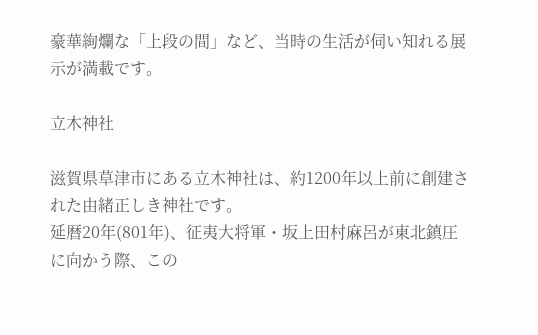豪華絢爛な「上段の間」など、当時の生活が伺い知れる展示が満載です。

立木神社

滋賀県草津市にある立木神社は、約1200年以上前に創建された由緒正しき神社です。
延暦20年(801年)、征夷大将軍・坂上田村麻呂が東北鎮圧に向かう際、この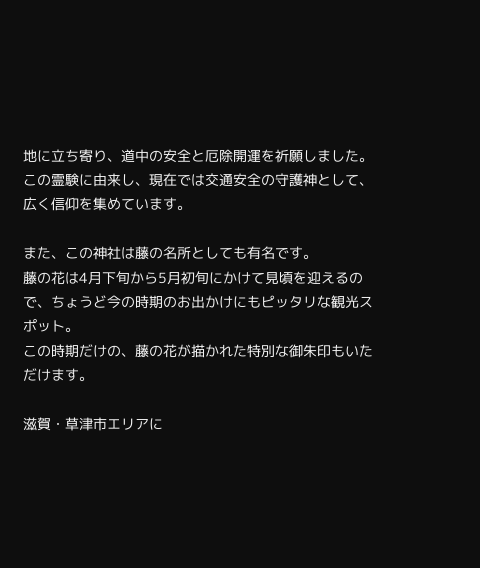地に立ち寄り、道中の安全と厄除開運を祈願しました。この霊験に由来し、現在では交通安全の守護神として、広く信仰を集めています。

また、この神社は藤の名所としても有名です。
藤の花は4月下旬から5月初旬にかけて見頃を迎えるので、ちょうど今の時期のお出かけにもピッタリな観光スポット。
この時期だけの、藤の花が描かれた特別な御朱印もいただけます。

滋賀・草津市エリアに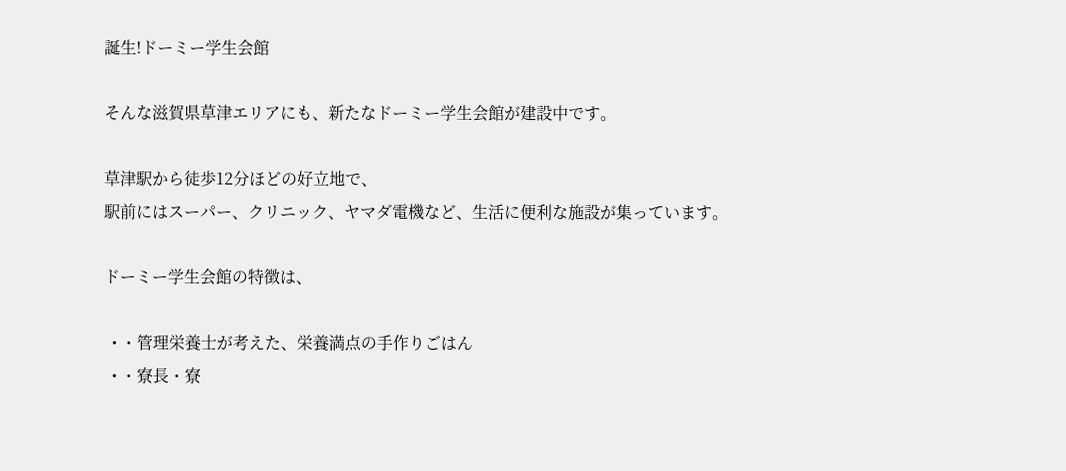誕生!ドーミー学生会館

そんな滋賀県草津エリアにも、新たなドーミー学生会館が建設中です。

草津駅から徒歩12分ほどの好立地で、
駅前にはスーパー、クリニック、ヤマダ電機など、生活に便利な施設が集っています。

ドーミー学生会館の特徴は、

  • ・管理栄養士が考えた、栄養満点の手作りごはん
  • ・寮長・寮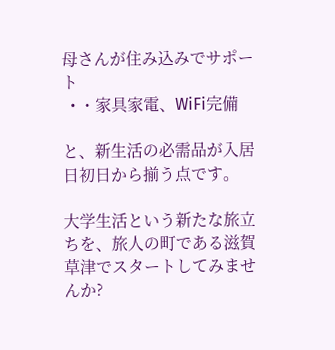母さんが住み込みでサポート
  • ・家具家電、WiFi完備

と、新生活の必需品が入居日初日から揃う点です。

大学生活という新たな旅立ちを、旅人の町である滋賀草津でスタートしてみませんか?